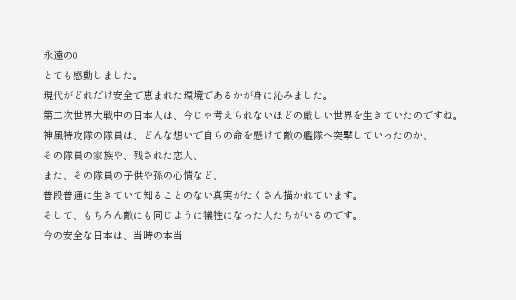永遠の0
とても感動しました。
現代がどれだけ安全で恵まれた環境であるかが身に沁みました。
第二次世界大戦中の日本人は、今じゃ考えられないほどの厳しい世界を生きていたのですね。
神風特攻隊の隊員は、どんな想いで自らの命を懸けて敵の艦隊へ突撃していったのか、
その隊員の家族や、残された恋人、
また、その隊員の子供や孫の心情など、
普段普通に生きていて知ることのない真実がたくさん描かれています。
そして、もちろん敵にも同じように犠牲になった人たちがいるのです。
今の安全な日本は、当時の本当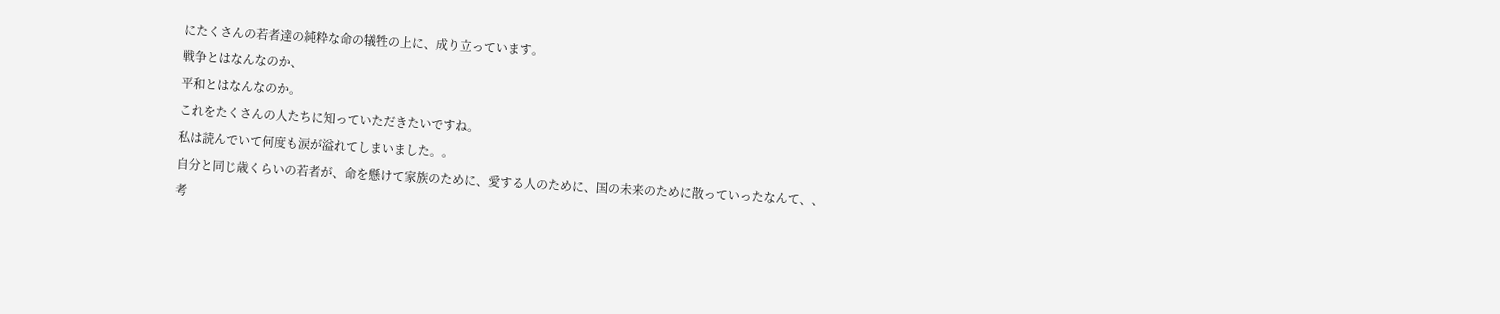にたくさんの若者達の純粋な命の犠牲の上に、成り立っています。
戦争とはなんなのか、
平和とはなんなのか。
これをたくさんの人たちに知っていただきたいですね。
私は読んでいて何度も涙が溢れてしまいました。。
自分と同じ歳くらいの若者が、命を懸けて家族のために、愛する人のために、国の未来のために散っていったなんて、、
考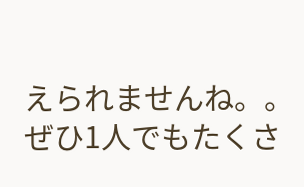えられませんね。。
ぜひ1人でもたくさ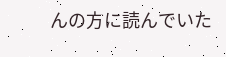んの方に読んでいた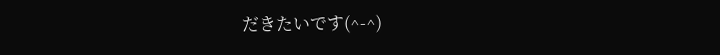だきたいです(^-^)